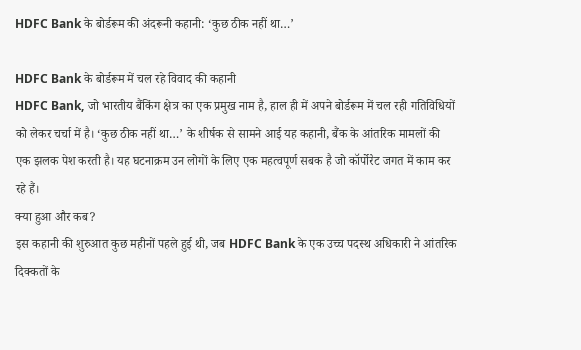HDFC Bank के बोर्डरूम की अंदरूनी कहानी: ‘कुछ ठीक नहीं था…’

HDFC Bank के बोर्डरूम में चल रहे विवाद की कहानी
HDFC Bank, जो भारतीय बैंकिंग क्षेत्र का एक प्रमुख नाम है, हाल ही में अपने बोर्डरूम में चल रही गतिविधियों को लेकर चर्चा में है। ‘कुछ ठीक नहीं था…’ के शीर्षक से सामने आई यह कहानी, बैंक के आंतरिक मामलों की एक झलक पेश करती है। यह घटनाक्रम उन लोगों के लिए एक महत्वपूर्ण सबक है जो कॉर्पोरेट जगत में काम कर रहे हैं।
क्या हुआ और कब?
इस कहानी की शुरुआत कुछ महीनों पहले हुई थी, जब HDFC Bank के एक उच्च पदस्थ अधिकारी ने आंतरिक दिक्कतों के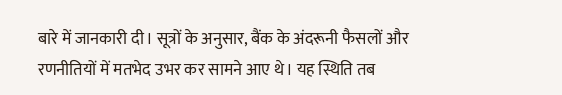बारे में जानकारी दी। सूत्रों के अनुसार, बैंक के अंदरूनी फैसलों और रणनीतियों में मतभेद उभर कर सामने आए थे। यह स्थिति तब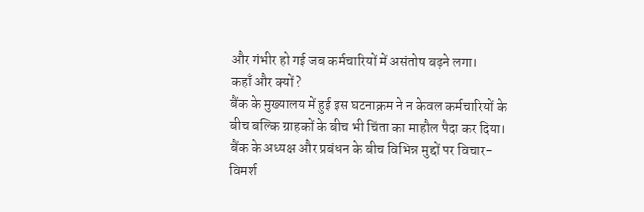और गंभीर हो गई जब कर्मचारियों में असंतोष बढ़ने लगा।
कहाँ और क्यों?
बैंक के मुख्यालय में हुई इस घटनाक्रम ने न केवल कर्मचारियों के बीच बल्कि ग्राहकों के बीच भी चिंता का माहौल पैदा कर दिया। बैंक के अध्यक्ष और प्रबंधन के बीच विभिन्न मुद्दों पर विचार-विमर्श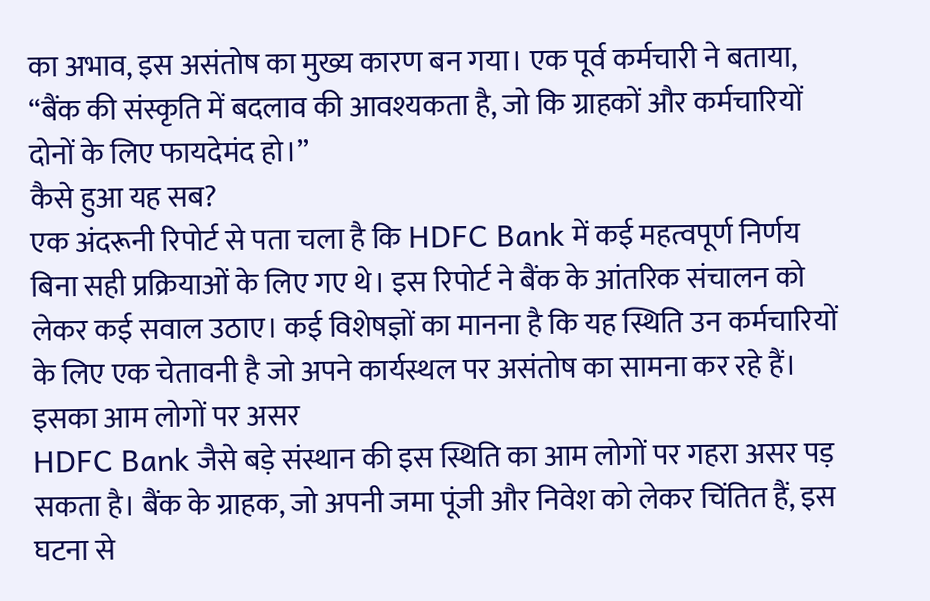का अभाव, इस असंतोष का मुख्य कारण बन गया। एक पूर्व कर्मचारी ने बताया, “बैंक की संस्कृति में बदलाव की आवश्यकता है, जो कि ग्राहकों और कर्मचारियों दोनों के लिए फायदेमंद हो।”
कैसे हुआ यह सब?
एक अंदरूनी रिपोर्ट से पता चला है कि HDFC Bank में कई महत्वपूर्ण निर्णय बिना सही प्रक्रियाओं के लिए गए थे। इस रिपोर्ट ने बैंक के आंतरिक संचालन को लेकर कई सवाल उठाए। कई विशेषज्ञों का मानना है कि यह स्थिति उन कर्मचारियों के लिए एक चेतावनी है जो अपने कार्यस्थल पर असंतोष का सामना कर रहे हैं।
इसका आम लोगों पर असर
HDFC Bank जैसे बड़े संस्थान की इस स्थिति का आम लोगों पर गहरा असर पड़ सकता है। बैंक के ग्राहक, जो अपनी जमा पूंजी और निवेश को लेकर चिंतित हैं, इस घटना से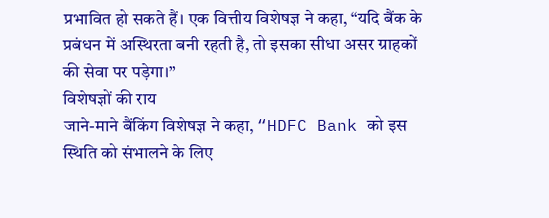प्रभावित हो सकते हैं। एक वित्तीय विशेषज्ञ ने कहा, “यदि बैंक के प्रबंधन में अस्थिरता बनी रहती है, तो इसका सीधा असर ग्राहकों की सेवा पर पड़ेगा।”
विशेषज्ञों की राय
जाने-माने बैंकिंग विशेषज्ञ ने कहा, “HDFC Bank को इस स्थिति को संभालने के लिए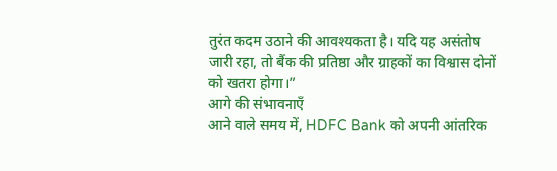तुरंत कदम उठाने की आवश्यकता है। यदि यह असंतोष जारी रहा, तो बैंक की प्रतिष्ठा और ग्राहकों का विश्वास दोनों को खतरा होगा।”
आगे की संभावनाएँ
आने वाले समय में, HDFC Bank को अपनी आंतरिक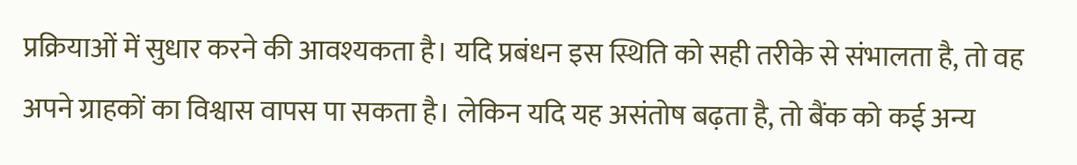प्रक्रियाओं में सुधार करने की आवश्यकता है। यदि प्रबंधन इस स्थिति को सही तरीके से संभालता है, तो वह अपने ग्राहकों का विश्वास वापस पा सकता है। लेकिन यदि यह असंतोष बढ़ता है, तो बैंक को कई अन्य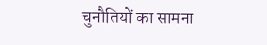चुनौतियों का सामना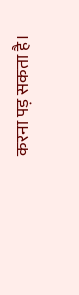करना पड़ सकता है।